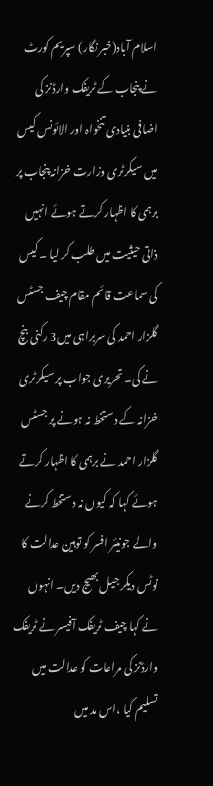اسلام آباد(خبر نگار) سپریم کورٹ نے پنجاب کے ٹریفک وارڈنز کی اضافی بنیادی تنخواہ اور الائونس کیس میں سیکرٹری وزارت خزانہ پنجاب پر برہمی کا اظہار کرتے ہوئے انہیں ذاتی حیثیت میں طلب کر لیا ۔ کیس کی سماعت قائم مقام چیف جسٹس گلزار احمد کی سربراہی میں3 رکنی بنچ نے کی۔ تحریری جواب پر سیکرٹری خزانہ کے دستخط نہ ہونے پر جسٹس گلزار احمد نے برہمی کا اظہار کرتے ہوئے کہا کہ کیوں نہ دستخط کرنے والے جونیئر افسر کو توہین عدالت کا نوٹس دیکر جیل بھیج دیں۔ انہوں نے کہا چیف ٹریفک آفیسر نے ٹریفک وارڈنز کی مراعات کو عدالت میں تسلیم کیا ،اس مد میں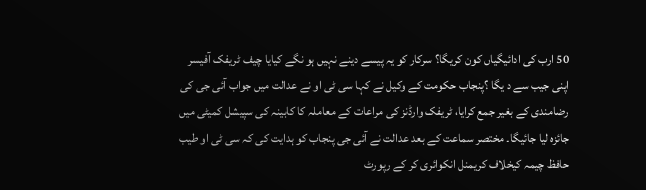50 ارب کی ادائیگیاں کون کریگا؟ سرکار کو یہ پیسے دینے نہیں ہو نگے کیایا چیف ٹریفک آفیسر اپنی جیب سے د یگا ؟پنجاب حکومت کے وکیل نے کہا سی ٹی او نے عدالت میں جواب آئی جی کی رضامندی کے بغیر جمع کرایا، ٹریفک وارڈنز کی مراعات کے معاملہ کا کابینہ کی سپیشل کمیٹی میں جائزہ لیا جائیگا۔ مختصر سماعت کے بعد عدالت نے آئی جی پنجاب کو ہدایت کی کہ سی ٹی او طیب حافظ چیمہ کیخلاف کریمنل انکوائری کر کے رپورٹ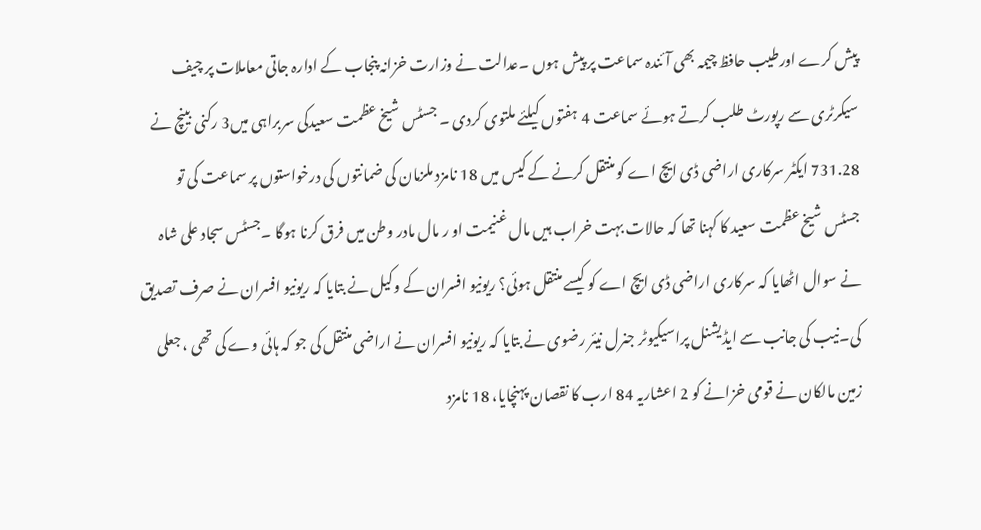پیش کرے اورطیب حافظ چیمہ بھی آئندہ سماعت پر پیش ہوں ۔عدالت نے وزارت خزانہ پنجاب کے ادارہ جاتی معاملات پر چیف سیکرٹری سے رپورٹ طلب کرتے ہوئے سماعت 4 ہفتوں کیلئے ملتوی کردی ۔ جسٹس شیخ عظمت سعیدکی سربراہی میں3 رکنی بینچ نے 731.28 ایکٹر سرکاری اراضی ڈی ایچ اے کو منتقل کرنے کے کیس میں 18 نامزد ملزمان کی ضمانتوں کی درخواستوں پر سماعت کی تو جسٹس شیخ عظمت سعید کا کہنا تھا کہ حالات بہت خراب ہیں مال غنیمت او ر مال مادر وطن میں فرق کرنا ہوگا ۔جسٹس سجاد علی شاہ نے سوال اٹھایا کہ سرکاری اراضی ڈی ایچ اے کو کیسے منتقل ہوئی؟ ریونیو افسران کے وکیل نے بتایا کہ ریونیو افسران نے صرف تصدیق کی۔نیب کی جانب سے ایڈیشنل پراسیکیوٹر جنرل نیئر رضوی نے بتایا کہ ریونیو افسران نے اراضی منتقل کی جو کہ ہائی وے کی تھی ، جعلی زمین مالکان نے قومی خزانے کو 2 اعشاریہ 84 ارب کا نقصان پہنچایا، 18 نامزد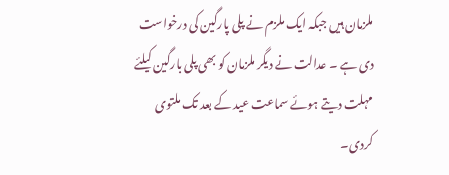ملزمان ہیں جبکہ ایک ملزم نے پلی پارگین کی درخواست دی ہے ۔ عدالت نے دیگر ملزمان کو بھی پلی بارگین کیلئے مہلت دیتے ہوئے سماعت عید کے بعد تک ملتوی کردی۔